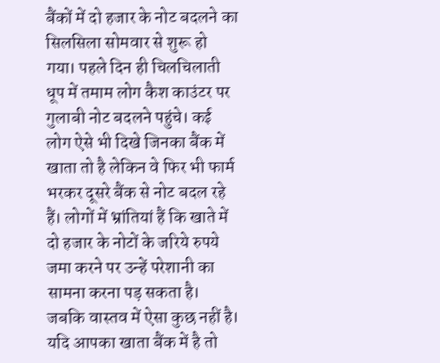बैंकों में दो हजार के नोट बदलने का सिलसिला सोमवार से शुरू हो गया। पहले दिन ही चिलचिलाती धूप में तमाम लोग कैश काउंटर पर गुलाबी नोट बदलने पहुंचे। कई लोग ऐसे भी दिखे जिनका बैंक में खाता तो है लेकिन वे फिर भी फार्म भरकर दूसरे बैंक से नोट बदल रहे हैं। लोगों में भ्रांतियां हैं कि खाते में दो हजार के नोटों के जरिये रुपये जमा करने पर उन्हें परेशानी का सामना करना पड़ सकता है।
जबकि वास्तव में ऐसा कुछ नहीं है। यदि आपका खाता बैंक में है तो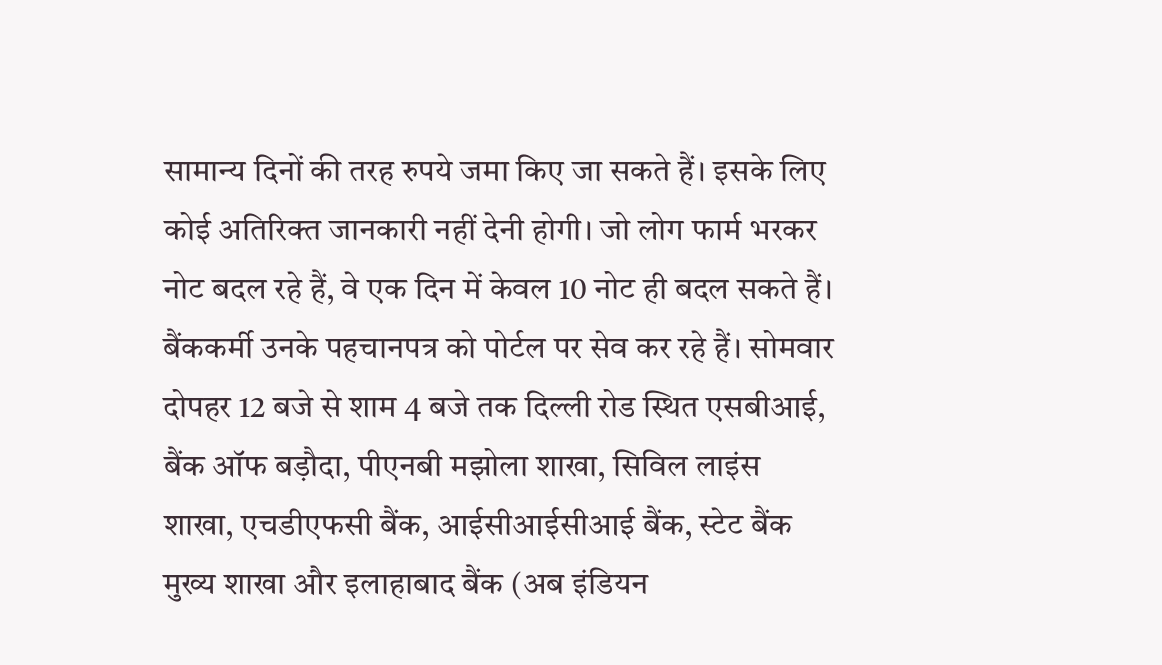सामान्य दिनों की तरह रुपये जमा किए जा सकते हैं। इसके लिए कोई अतिरिक्त जानकारी नहीं देनी होगी। जो लोग फार्म भरकर नोट बदल रहे हैं, वे एक दिन में केवल 10 नोट ही बदल सकते हैं। बैंककर्मी उनके पहचानपत्र को पोर्टल पर सेव कर रहे हैं। सोमवार दोपहर 12 बजे से शाम 4 बजे तक दिल्ली रोड स्थित एसबीआई, बैंक ऑफ बड़ौदा, पीएनबी मझोला शाखा, सिविल लाइंस शाखा, एचडीएफसी बैंक, आईसीआईसीआई बैंक, स्टेट बैंक मुख्य शाखा और इलाहाबाद बैंक (अब इंडियन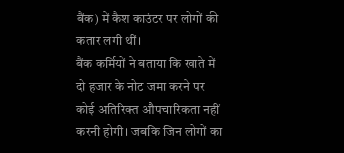बैंक) में कैश काउंटर पर लोगों की कतार लगी थीं।
बैंक कर्मियों ने बताया कि खाते में दो हजार के नोट जमा करने पर कोई अतिरिक्त औपचारिकता नहीं करनी होगी। जबकि जिन लोगों का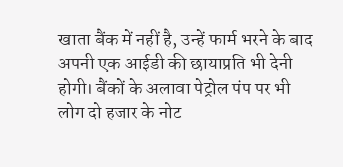खाता बैंक में नहीं है, उन्हें फार्म भरने के बाद अपनी एक आईडी की छायाप्रति भी देनी होगी। बैंकों के अलावा पेट्रोल पंप पर भी लोग दो हजार के नोट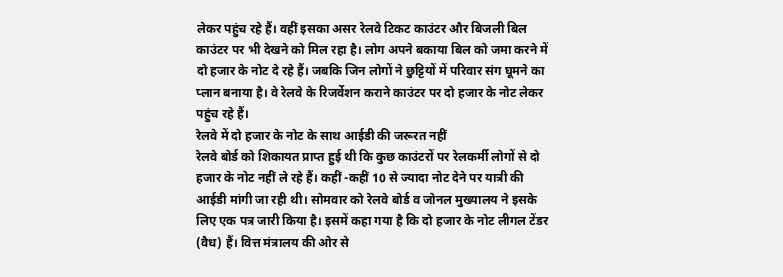लेकर पहुंच रहे हैं। वहीं इसका असर रेलवे टिकट काउंटर और बिजली बिल काउंटर पर भी देखने को मिल रहा है। लोग अपने बकाया बिल को जमा करने में दो हजार के नोट दे रहे हैं। जबकि जिन लोगों ने छुट्टियों में परिवार संग घूमने का प्लान बनाया है। वे रेलवे के रिजर्वेशन कराने काउंटर पर दो हजार के नोट लेकर पहुंच रहे हैं।
रेलवे में दो हजार के नोट के साथ आईडी की जरूरत नहीं
रेलवे बोर्ड को शिकायत प्राप्त हुई थी कि कुछ काउंटरों पर रेलकर्मी लोगों से दो हजार के नोट नहीं ले रहे हैं। कहीं -कहीं 10 से ज्यादा नोट देने पर यात्री की आईडी मांगी जा रही थी। सोमवार को रेलवे बोर्ड व जोनल मुख्यालय ने इसके लिए एक पत्र जारी किया है। इसमें कहा गया है कि दो हजार के नोट लीगल टेंडर (वैध) हैं। वित्त मंत्रालय की ओर से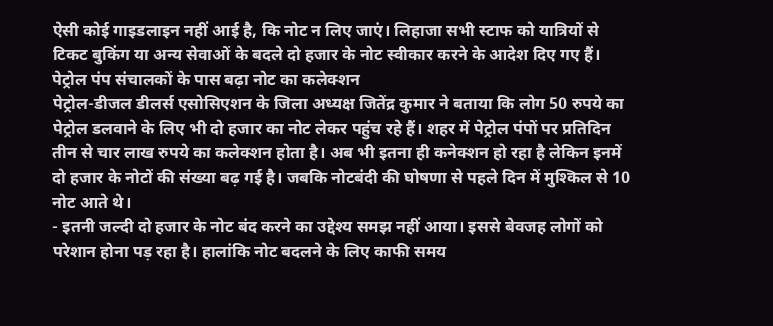ऐसी कोई गाइडलाइन नहीं आई है, कि नोट न लिए जाएं। लिहाजा सभी स्टाफ को यात्रियों से टिकट बुकिंग या अन्य सेवाओं के बदले दो हजार के नोट स्वीकार करने के आदेश दिए गए हैं।
पेट्रोल पंप संचालकों के पास बढ़ा नोट का कलेक्शन
पेट्रोल-डीजल डीलर्स एसोसिएशन के जिला अध्यक्ष जितेंद्र कुमार ने बताया कि लोग 50 रुपये का पेट्रोल डलवाने के लिए भी दो हजार का नोट लेकर पहुंच रहे हैं। शहर में पेट्रोल पंपों पर प्रतिदिन तीन से चार लाख रुपये का कलेक्शन होता है। अब भी इतना ही कनेक्शन हो रहा है लेकिन इनमें दो हजार के नोटों की संख्या बढ़ गई है। जबकि नोटबंदी की घोषणा से पहले दिन में मुश्किल से 10 नोट आते थे।
- इतनी जल्दी दो हजार के नोट बंद करने का उद्देश्य समझ नहीं आया। इससे बेवजह लोगों को परेशान होना पड़ रहा है। हालांकि नोट बदलने के लिए काफी समय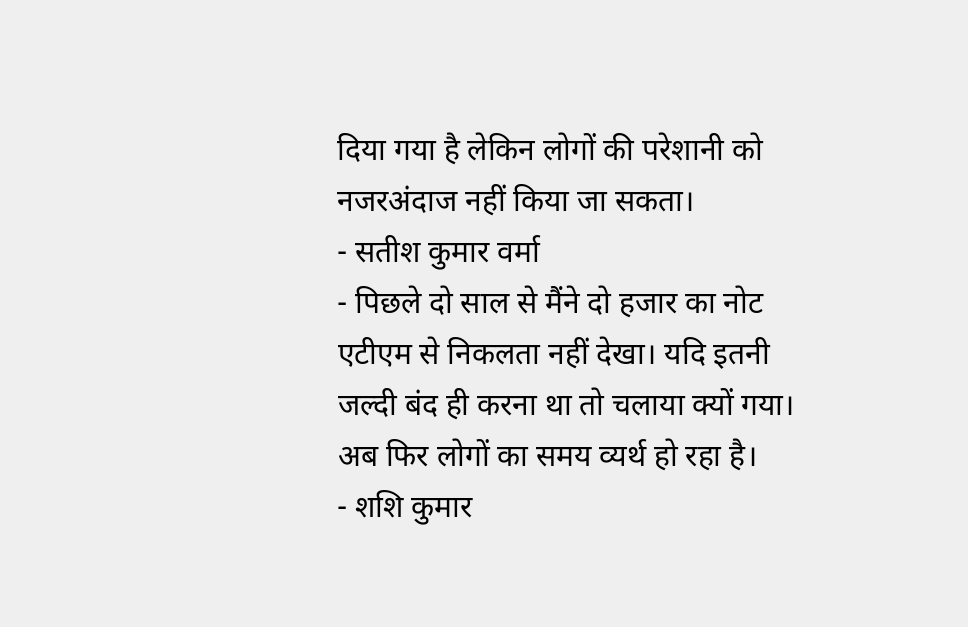दिया गया है लेकिन लोगों की परेशानी को नजरअंदाज नहीं किया जा सकता।
- सतीश कुमार वर्मा
- पिछले दो साल से मैंने दो हजार का नोट एटीएम से निकलता नहीं देखा। यदि इतनी जल्दी बंद ही करना था तो चलाया क्यों गया। अब फिर लोगों का समय व्यर्थ हो रहा है।
- शशि कुमार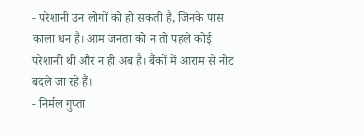- परेशानी उन लोगों को हो सकती है, जिनके पास काला धन है। आम जनता को न तो पहले कोई परेशानी थी और न ही अब है। बैंकों में आराम से नोट बदले जा रहे हैं।
- निर्मल गुप्ता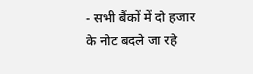- सभी बैंकों में दो हजार के नोट बदले जा रहे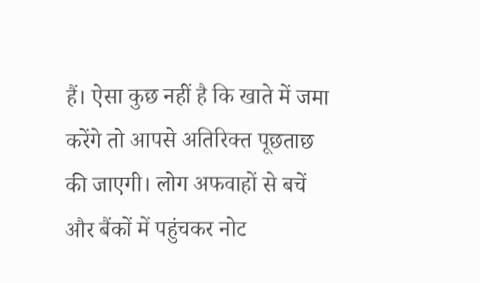हैं। ऐसा कुछ नहीं है कि खाते में जमा करेंगे तो आपसे अतिरिक्त पूछताछ की जाएगी। लोग अफवाहों से बचें और बैंकों में पहुंचकर नोट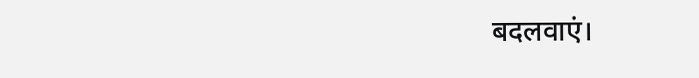बदलवाएं।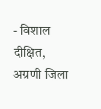- विशाल दीक्षित,
अग्रणी जिला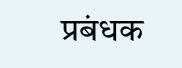प्रबंधक